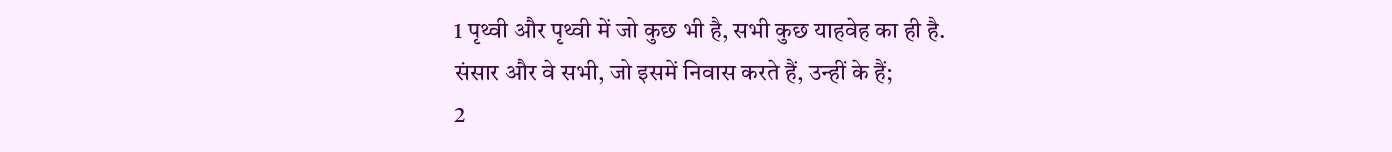1 पृथ्वी और पृथ्वी में जो कुछ भी है, सभी कुछ याहवेह का ही है.
संसार और वे सभी, जो इसमें निवास करते हैं, उन्हीं के हैं;
2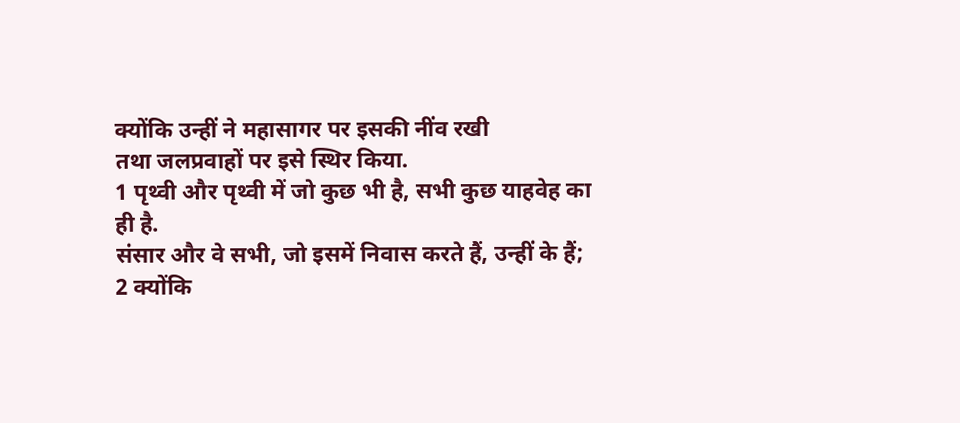क्योंकि उन्हीं ने महासागर पर इसकी नींव रखी
तथा जलप्रवाहों पर इसे स्थिर किया.
1 पृथ्वी और पृथ्वी में जो कुछ भी है, सभी कुछ याहवेह का ही है.
संसार और वे सभी, जो इसमें निवास करते हैं, उन्हीं के हैं;
2 क्योंकि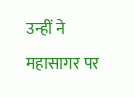उन्हीं ने महासागर पर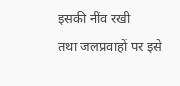इसकी नींव रखी
तथा जलप्रवाहों पर इसे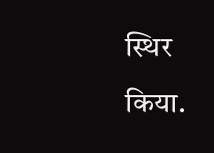स्थिर किया.